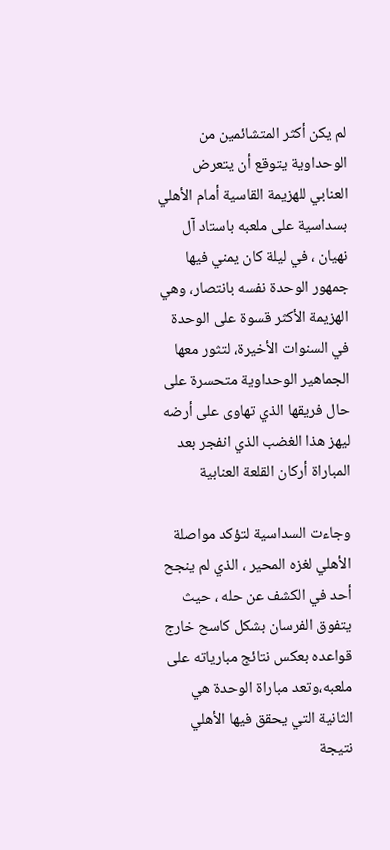لم يكن أكثر المتشائمين من الوحداوية يتوقع أن يتعرض العنابي للهزيمة القاسية أمام الأهلي بسداسية على ملعبه باستاد آل نهيان ، في ليلة كان يمني فيها جمهور الوحدة نفسه بانتصار، وهي الهزيمة الأكثر قسوة على الوحدة في السنوات الأخيرة، لتثور معها الجماهير الوحداوية متحسرة على حال فريقها الذي تهاوى على أرضه ليهز هذا الغضب الذي انفجر بعد المباراة أركان القلعة العنابية

وجاءت السداسية لتؤكد مواصلة الأهلي لغزه المحير ، الذي لم ينجح أحد في الكشف عن حله ، حيث يتفوق الفرسان بشكل كاسح خارج قواعده بعكس نتائج مبارياته على ملعبه،وتعد مباراة الوحدة هي الثانية التي يحقق فيها الأهلي نتيجة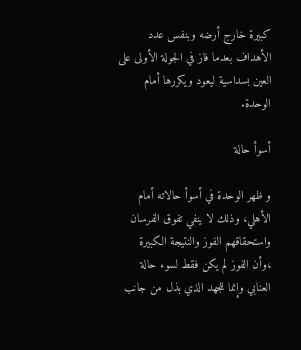كبيرة خارج أرضه وبنفس عدد الأهداف بعدما فاز في الجولة الأولى على العين بسداسية ليعود ويكررها أمام الوحدة.

أسوأ حالة

و ظهر الوحدة في أسوأ حالاته أمام الأهلي، وذلك لا ينفي تفوق الفرسان واستحقاقهم الفوز والنتيجة الكبيرة ،وأن الفوز لم يكن فقط لسوء حالة العنابي وإنما للجهد الذي بذل من جانب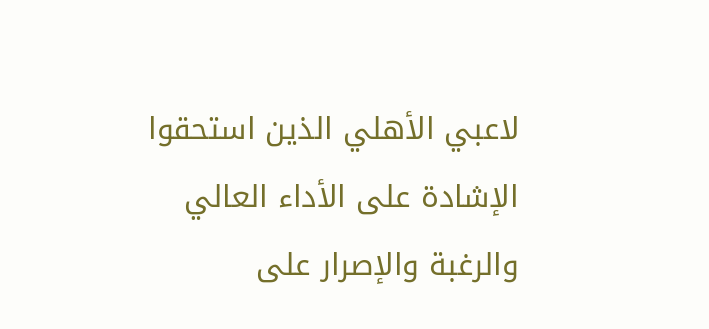لاعبي الأهلي الذين استحقوا الإشادة على الأداء العالي والرغبة والإصرار على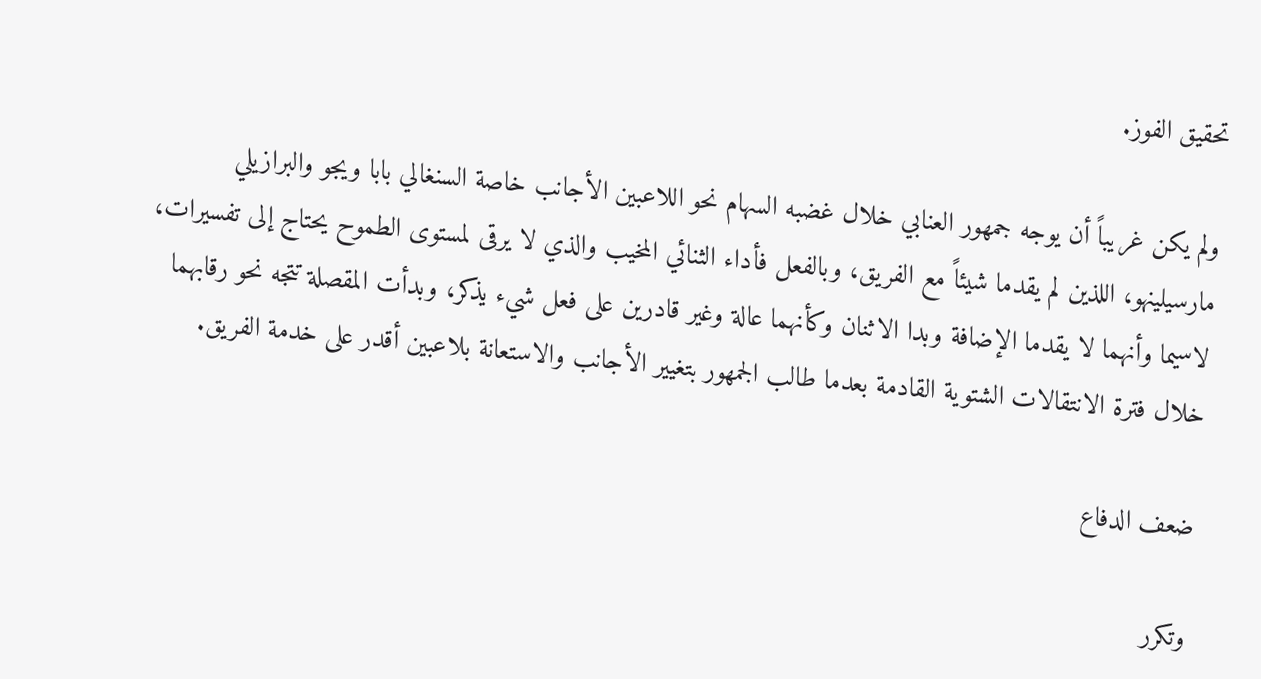تحقيق الفوز.

ولم يكن غريباً أن يوجه جمهور العنابي خلال غضبه السهام نحو اللاعبين الأجانب خاصة السنغالي بابا ويجو والبرازيلي مارسيلينهو، اللذين لم يقدما شيئاً مع الفريق، وبالفعل فأداء الثنائي المخيب والذي لا يرقى لمستوى الطموح يحتاج إلى تفسيرات، لاسيما وأنهما لا يقدما الإضافة وبدا الاثنان وكأنهما عالة وغير قادرين على فعل شيء يذكر، وبدأت المقصلة تتجه نحو رقابهما خلال فترة الانتقالات الشتوية القادمة بعدما طالب الجمهور بتغيير الأجانب والاستعانة بلاعبين أقدر على خدمة الفريق.

ضعف الدفاع

وتكرر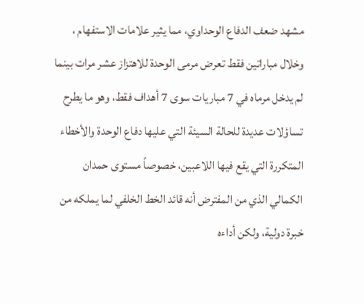مشهد ضعف الدفاع الوحداوي، مما يثير علامات الاستفهام ، وخلال مباراتين فقط تعرض مرمى الوحدة للاهتزاز عشر مرات بينما لم يدخل مرماه في 7 مباريات سوى 7 أهداف فقط، وهو ما يطرح تساؤلات عديدة للحالة السيئة التي عليها دفاع الوحدة والأخطاء المتكررة التي يقع فيها اللاعبين، خصوصاً مستوى حمدان الكمالي الذي من المفترض أنه قائد الخط الخلفي لما يملكه من خبرة دولية، ولكن أداءه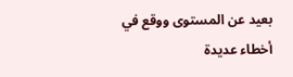بعيد عن المستوى ووقع في أخطاء عديدة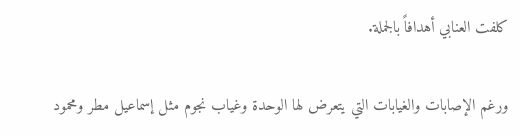كلفت العنابي أهدافاً بالجملة.

ورغم الإصابات والغيابات التي يتعرض لها الوحدة وغياب نجوم مثل إسماعيل مطر ومحمود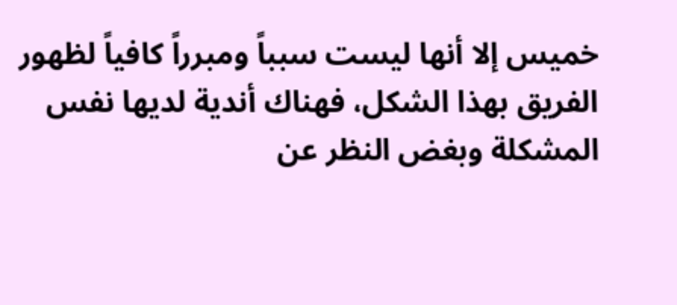خميس إلا أنها ليست سبباً ومبرراً كافياً لظهور الفريق بهذا الشكل، فهناك أندية لديها نفس المشكلة وبغض النظر عن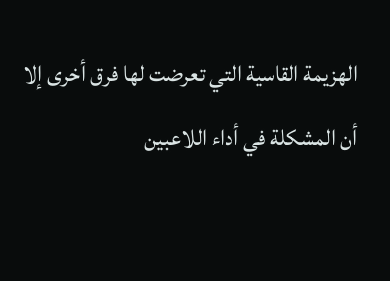الهزيمة القاسية التي تعرضت لها فرق أخرى إلا أن المشكلة في أداء اللاعبين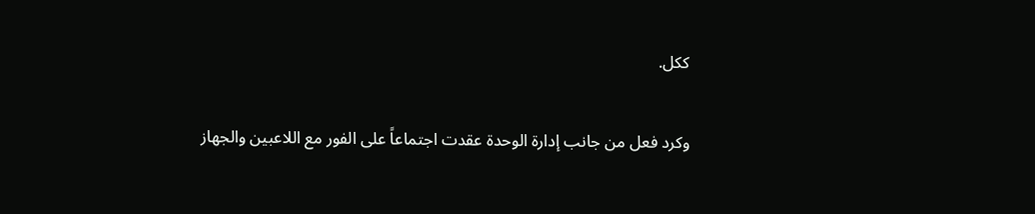ككل.

وكرد فعل من جانب إدارة الوحدة عقدت اجتماعاً على الفور مع اللاعبين والجهاز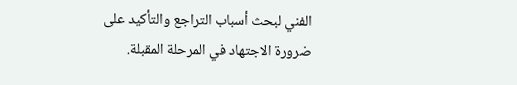الفني لبحث أسباب التراجع والتأكيد على ضرورة الاجتهاد في المرحلة المقبلة.